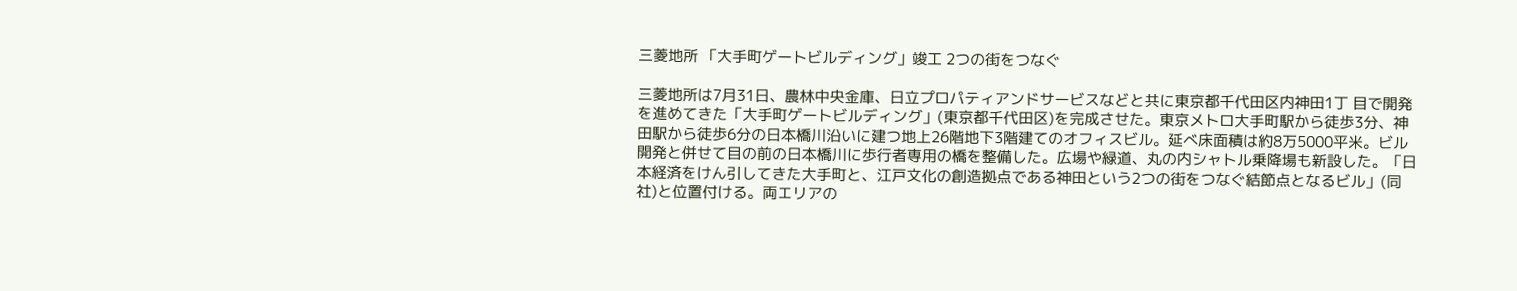三菱地所 「大手町ゲートビルディング」竣工 2つの街をつなぐ

三菱地所は7月31日、農林中央金庫、日立プロパティアンドサービスなどと共に東京都千代田区内神田1丁 目で開発を進めてきた「大手町ゲートビルディング」(東京都千代田区)を完成させた。東京メトロ大手町駅から徒歩3分、神田駅から徒歩6分の日本橋川沿いに建つ地上26階地下3階建てのオフィスビル。延べ床面積は約8万5000平米。ビル開発と併せて目の前の日本橋川に歩行者専用の橋を整備した。広場や緑道、丸の内シャトル乗降場も新設した。「日本経済をけん引してきた大手町と、江戸文化の創造拠点である神田という2つの街をつなぐ結節点となるビル」(同社)と位置付ける。両エリアの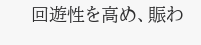回遊性を高め、賑わ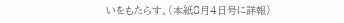いをもたらす。(本紙8月4日号に詳報)